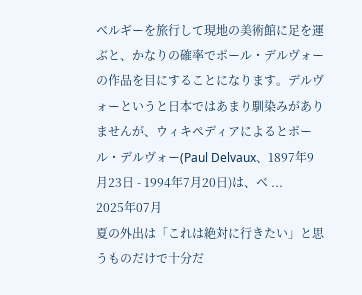ベルギーを旅行して現地の美術館に足を運ぶと、かなりの確率でポール・デルヴォーの作品を目にすることになります。デルヴォーというと日本ではあまり馴染みがありませんが、ウィキペディアによるとポール・デルヴォー(Paul Delvaux、1897年9月23日 - 1994年7月20日)は、ベ ...
2025年07月
夏の外出は「これは絶対に行きたい」と思うものだけで十分だ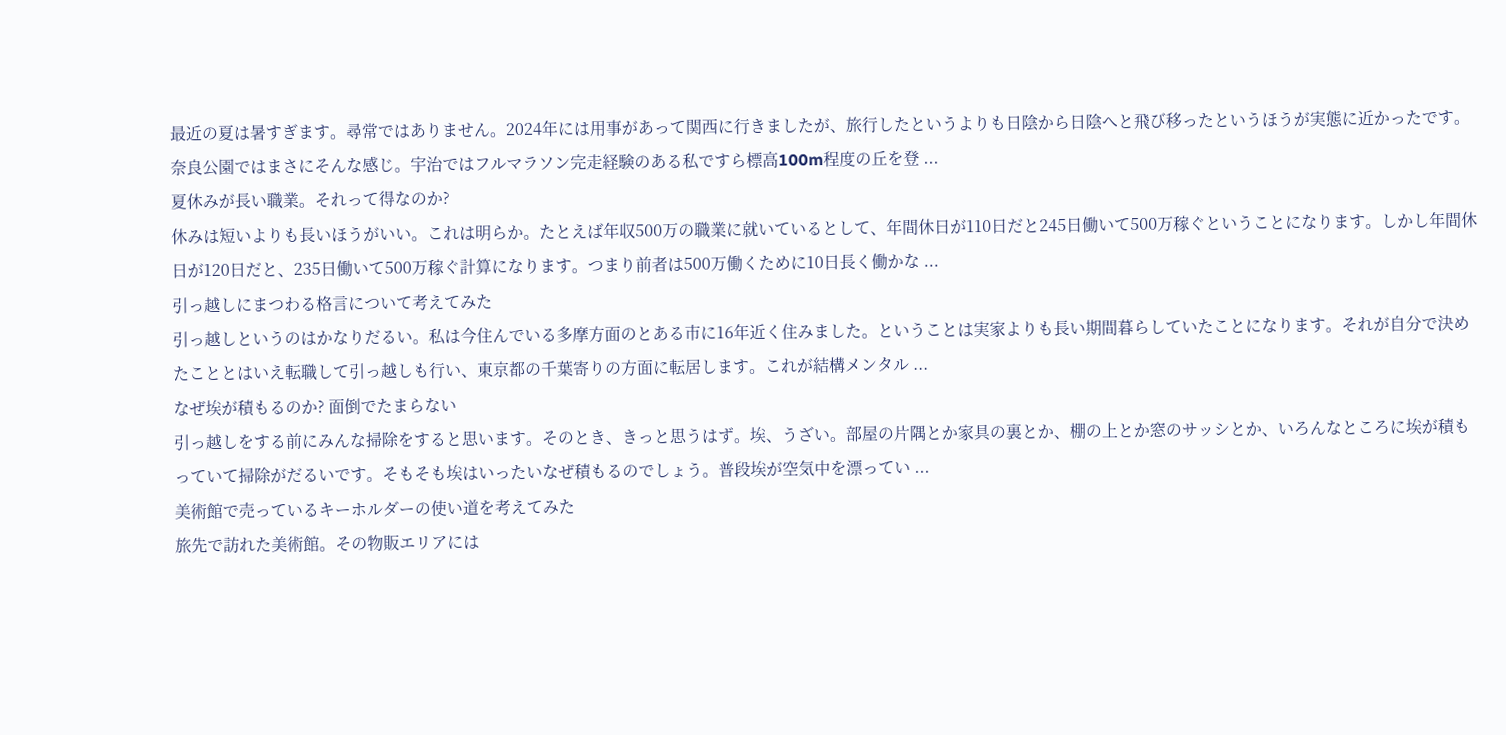最近の夏は暑すぎます。尋常ではありません。2024年には用事があって関西に行きましたが、旅行したというよりも日陰から日陰へと飛び移ったというほうが実態に近かったです。奈良公園ではまさにそんな感じ。宇治ではフルマラソン完走経験のある私ですら標高100m程度の丘を登 ...
夏休みが長い職業。それって得なのか?
休みは短いよりも長いほうがいい。これは明らか。たとえば年収500万の職業に就いているとして、年間休日が110日だと245日働いて500万稼ぐということになります。しかし年間休日が120日だと、235日働いて500万稼ぐ計算になります。つまり前者は500万働くために10日長く働かな ...
引っ越しにまつわる格言について考えてみた
引っ越しというのはかなりだるい。私は今住んでいる多摩方面のとある市に16年近く住みました。ということは実家よりも長い期間暮らしていたことになります。それが自分で決めたこととはいえ転職して引っ越しも行い、東京都の千葉寄りの方面に転居します。これが結構メンタル ...
なぜ埃が積もるのか? 面倒でたまらない
引っ越しをする前にみんな掃除をすると思います。そのとき、きっと思うはず。埃、うざい。部屋の片隅とか家具の裏とか、棚の上とか窓のサッシとか、いろんなところに埃が積もっていて掃除がだるいです。そもそも埃はいったいなぜ積もるのでしょう。普段埃が空気中を漂ってい ...
美術館で売っているキーホルダーの使い道を考えてみた
旅先で訪れた美術館。その物販エリアには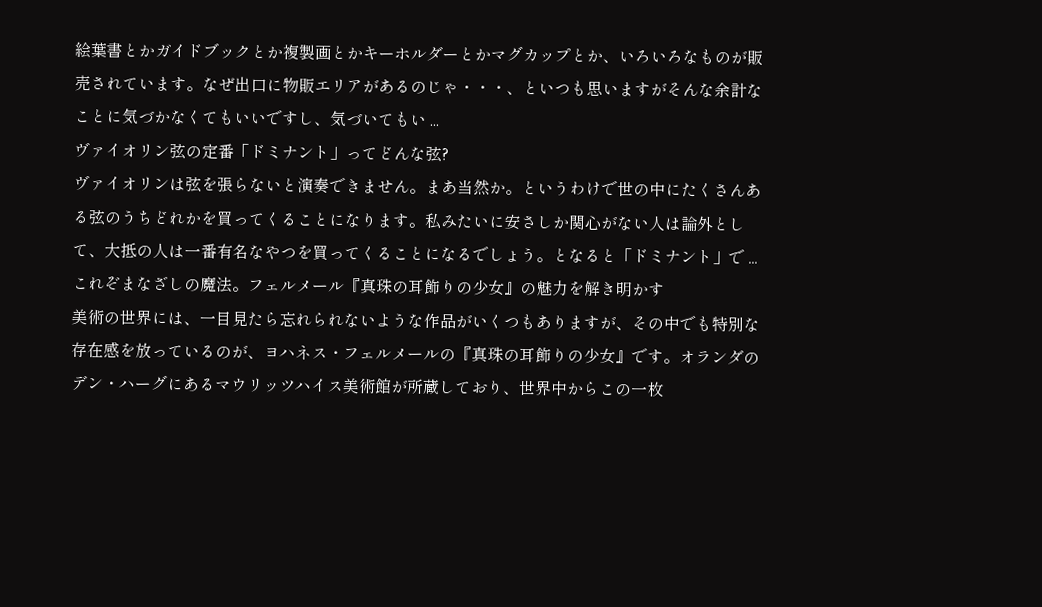絵葉書とかガイドブックとか複製画とかキーホルダーとかマグカップとか、いろいろなものが販売されています。なぜ出口に物販エリアがあるのじゃ・・・、といつも思いますがそんな余計なことに気づかなくてもいいですし、気づいてもい ...
ヴァイオリン弦の定番「ドミナント」ってどんな弦?
ヴァイオリンは弦を張らないと演奏できません。まあ当然か。というわけで世の中にたくさんある弦のうちどれかを買ってくることになります。私みたいに安さしか関心がない人は論外として、大抵の人は一番有名なやつを買ってくることになるでしょう。となると「ドミナント」で ...
これぞまなざしの魔法。フェルメール『真珠の耳飾りの少女』の魅力を解き明かす
美術の世界には、一目見たら忘れられないような作品がいくつもありますが、その中でも特別な存在感を放っているのが、ヨハネス・フェルメールの『真珠の耳飾りの少女』です。オランダのデン・ハーグにあるマウリッツハイス美術館が所蔵しており、世界中からこの一枚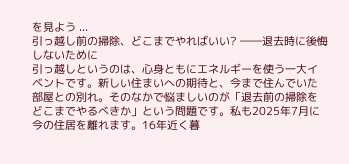を見よう ...
引っ越し前の掃除、どこまでやればいい? ――退去時に後悔しないために
引っ越しというのは、心身ともにエネルギーを使う一大イベントです。新しい住まいへの期待と、今まで住んでいた部屋との別れ。そのなかで悩ましいのが「退去前の掃除をどこまでやるべきか」という問題です。私も2025年7月に今の住居を離れます。16年近く暮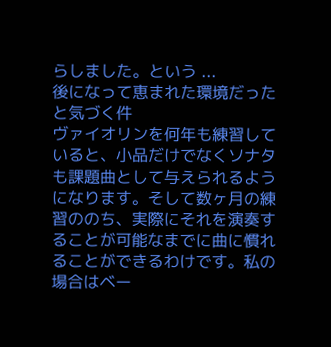らしました。という ...
後になって恵まれた環境だったと気づく件
ヴァイオリンを何年も練習していると、小品だけでなくソナタも課題曲として与えられるようになります。そして数ヶ月の練習ののち、実際にそれを演奏することが可能なまでに曲に慣れることができるわけです。私の場合はベー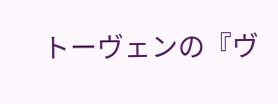トーヴェンの『ヴ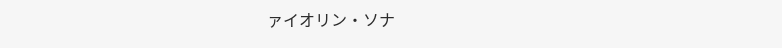ァイオリン・ソナ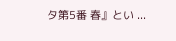タ第5番 春』とい ...